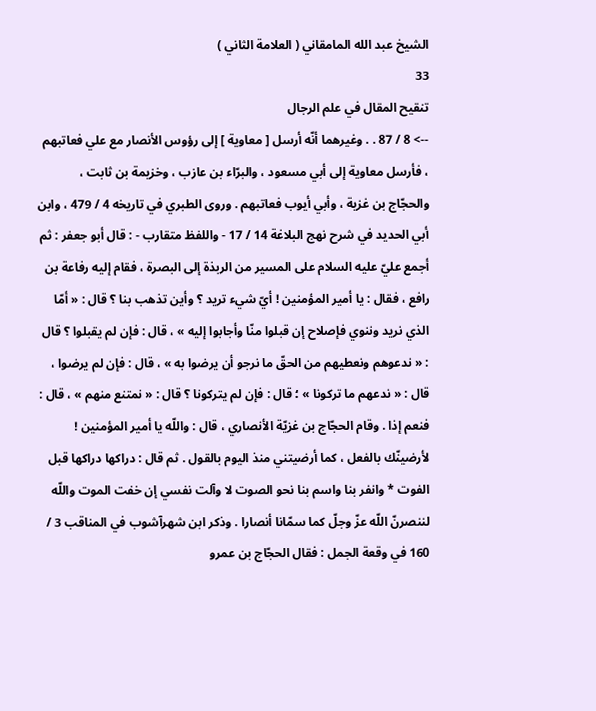الشيخ عبد الله المامقاني ( العلامة الثاني )
33
تنقيح المقال في علم الرجال
--> 8 / 87 . . وغيرهما أنّه أرسل [ معاوية ] إلى رؤوس الأنصار مع علي فعاتبهم ، فأرسل معاوية إلى أبي مسعود ، والبرّاء بن عازب ، وخزيمة بن ثابت ، والحجّاج بن غزية ، وأبي أيوب فعاتبهم . وروى الطبري في تاريخه 4 / 479 ، وابن أبي الحديد في شرح نهج البلاغة 14 / 17 - واللفظ متقارب - : قال أبو جعفر : ثم أجمع عليّ عليه السلام على المسير من الربذة إلى البصرة ، فقام إليه رفاعة بن رافع ، فقال : يا أمير المؤمنين ! أيّ شيء تريد ؟ وأين تذهب بنا ؟ قال : « أمّا الذي نريد وننوي فإصلاح إن قبلوا منّا وأجابوا إليه » ، قال : فإن لم يقبلوا ؟ قال : « ندعوهم ونعطيهم من الحقّ ما نرجو أن يرضوا به » ، قال : فإن لم يرضوا ، قال : « ندعهم ما تركونا » ؛ قال : فإن لم يتركونا ؟ قال : « نمتنع منهم » ، قال : فنعم إذا . وقام الحجّاج بن غزيّة الأنصاري ، قال : واللّه يا أمير المؤمنين ! لأرضينّك بالفعل ، كما أرضيتني منذ اليوم بالقول . ثم قال : دراكها دراكها قبل الفوت * وانفر بنا واسم بنا نحو الصوت لا وآلت نفسي إن خفت الموت واللّه لننصرنّ اللّه عزّ وجلّ كما سمّانا أنصارا . وذكر ابن شهرآشوب في المناقب 3 / 160 في وقعة الجمل : فقال الحجّاج بن عمرو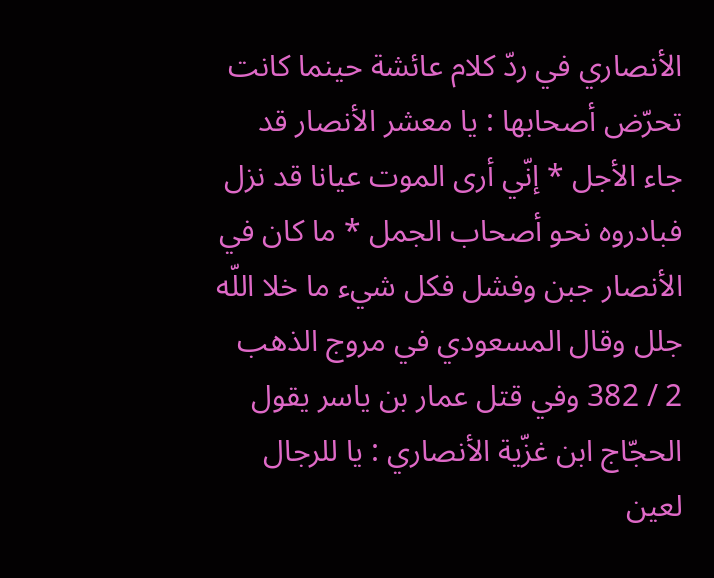الأنصاري في ردّ كلام عائشة حينما كانت تحرّض أصحابها : يا معشر الأنصار قد جاء الأجل * إنّي أرى الموت عيانا قد نزل فبادروه نحو أصحاب الجمل * ما كان في الأنصار جبن وفشل فكل شيء ما خلا اللّه جلل وقال المسعودي في مروج الذهب 2 / 382 وفي قتل عمار بن ياسر يقول الحجّاج ابن غزّية الأنصاري : يا للرجال لعين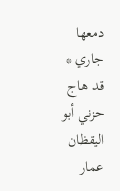دمعها جاري * قد هاج حزني أبو اليقظان عمار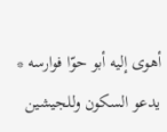أهوى إليه أبو حوّا فوارسه * يدعو السكون وللجيشين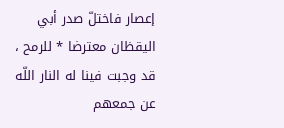إعصار فاختلّ صدر أبي اليقظان معترضا * للرمح ، قد وجبت فينا له النار اللّه عن جمعهم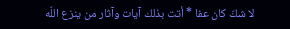لا شكّ كان عفا * أتت بذلك آيات وآثار من ينزع اللّه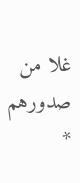غلا من صدورهم *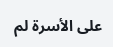على الأسرة لم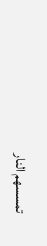تمسسهم النار